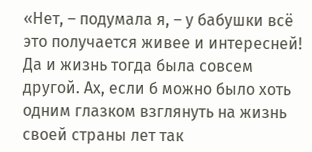«Нет, – подумала я, – у бабушки всё это получается живее и интересней! Да и жизнь тогда была совсем другой. Ах, если б можно было хоть одним глазком взглянуть на жизнь своей страны лет так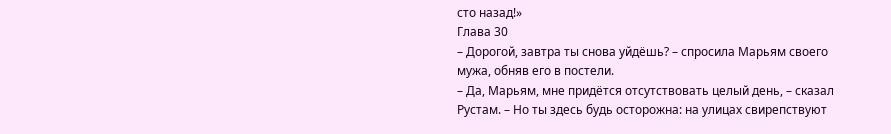сто назад!»
Глава 30
– Дорогой, завтра ты снова уйдёшь? – спросила Марьям своего мужа, обняв его в постели.
– Да, Марьям, мне придётся отсутствовать целый день, – сказал Рустам. – Но ты здесь будь осторожна: на улицах свирепствуют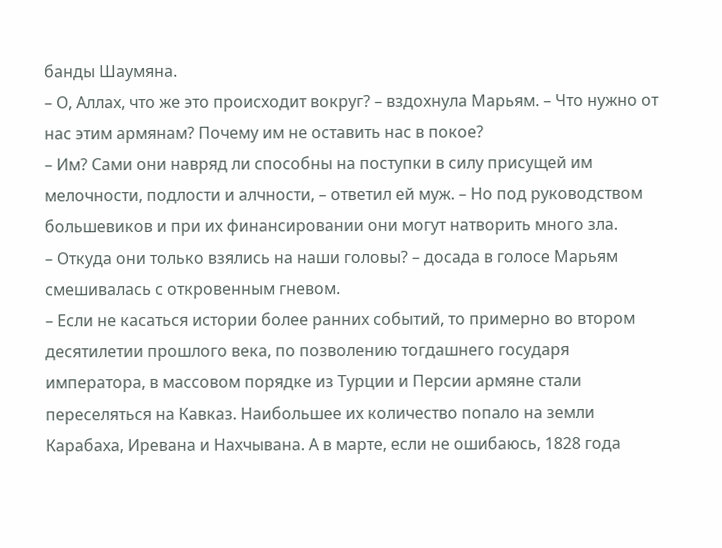банды Шаумяна.
– О, Аллах, что же это происходит вокруг? – вздохнула Марьям. – Что нужно от нас этим армянам? Почему им не оставить нас в покое?
– Им? Сами они навряд ли способны на поступки в силу присущей им мелочности, подлости и алчности, – ответил ей муж. – Но под руководством большевиков и при их финансировании они могут натворить много зла.
– Откуда они только взялись на наши головы? – досада в голосе Марьям смешивалась с откровенным гневом.
– Если не касаться истории более ранних событий, то примерно во втором десятилетии прошлого века, по позволению тогдашнего государя императора, в массовом порядке из Турции и Персии армяне стали переселяться на Кавказ. Наибольшее их количество попало на земли Карабаха, Иревана и Нахчывана. А в марте, если не ошибаюсь, 1828 года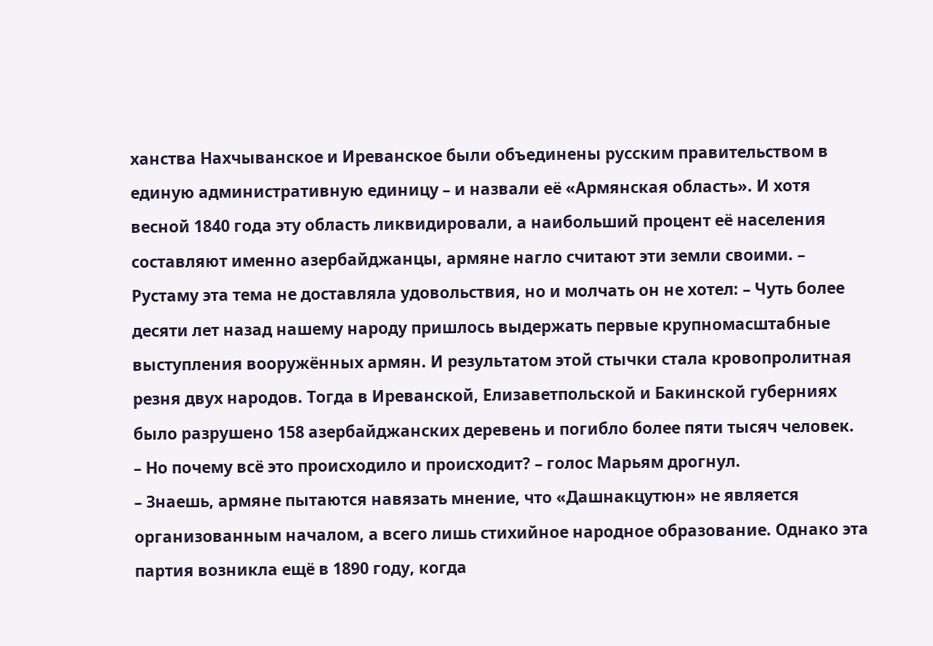ханства Нахчыванское и Иреванское были объединены русским правительством в единую административную единицу – и назвали её «Армянская область». И хотя весной 1840 года эту область ликвидировали, а наибольший процент её населения составляют именно азербайджанцы, армяне нагло считают эти земли своими. – Рустаму эта тема не доставляла удовольствия, но и молчать он не хотел: – Чуть более десяти лет назад нашему народу пришлось выдержать первые крупномасштабные выступления вооружённых армян. И результатом этой стычки стала кровопролитная резня двух народов. Тогда в Иреванской, Елизаветпольской и Бакинской губерниях было разрушено 158 азербайджанских деревень и погибло более пяти тысяч человек.
– Но почему всё это происходило и происходит? – голос Марьям дрогнул.
– Знаешь, армяне пытаются навязать мнение, что «Дашнакцутюн» не является организованным началом, а всего лишь стихийное народное образование. Однако эта партия возникла ещё в 1890 году, когда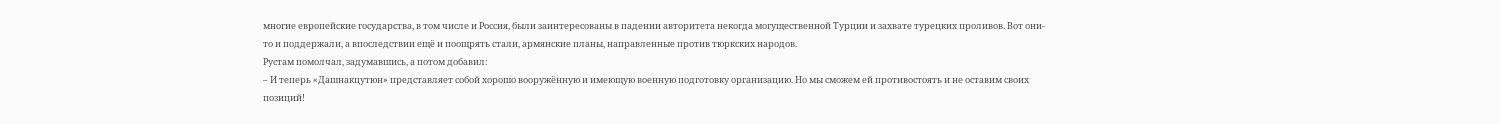многие европейские государства, в том числе и Россия, были заинтересованы в падении авторитета некогда могущественной Турции и захвате турецких проливов. Вот они-то и поддержали, а впоследствии ещё и поощрять стали, армянские планы, направленные против тюркских народов.
Рустам помолчал, задумавшись, а потом добавил:
– И теперь «Дашнакцутюн» представляет собой хорошо вооружённую и имеющую военную подготовку организацию. Но мы сможем ей противостоять и не оставим своих позиций!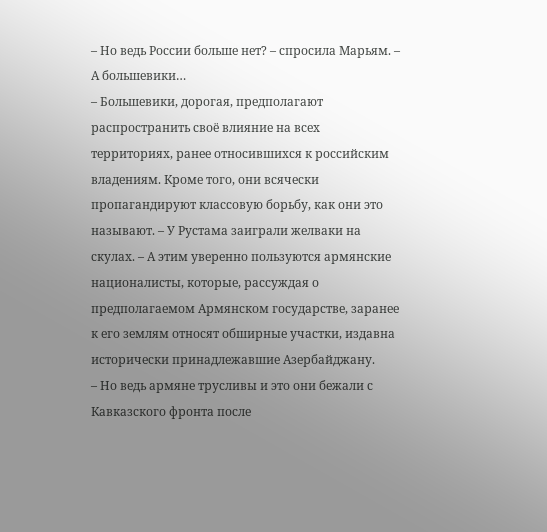– Но ведь России больше нет? – спросила Марьям. – А большевики…
– Большевики, дорогая, предполагают распространить своё влияние на всех территориях, ранее относившихся к российским владениям. Кроме того, они всячески пропагандируют классовую борьбу, как они это называют. – У Рустама заиграли желваки на скулах. – А этим уверенно пользуются армянские националисты, которые, рассуждая о предполагаемом Армянском государстве, заранее к его землям относят обширные участки, издавна исторически принадлежавшие Азербайджану.
– Но ведь армяне трусливы и это они бежали с Кавказского фронта после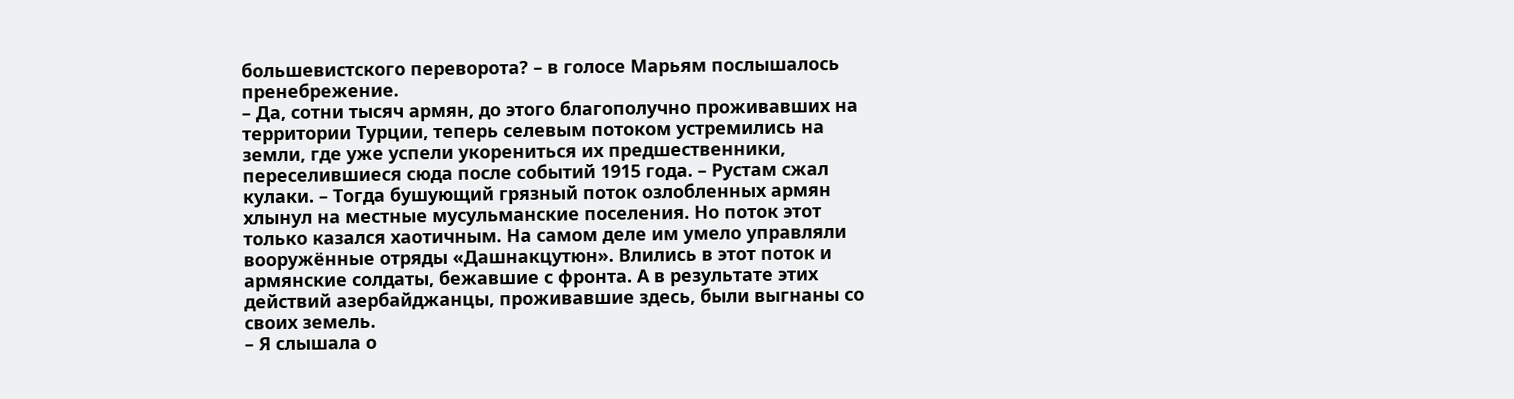большевистского переворота? – в голосе Марьям послышалось пренебрежение.
– Да, сотни тысяч армян, до этого благополучно проживавших на территории Турции, теперь селевым потоком устремились на земли, где уже успели укорениться их предшественники, переселившиеся сюда после событий 1915 года. – Рустам сжал кулаки. – Тогда бушующий грязный поток озлобленных армян хлынул на местные мусульманские поселения. Но поток этот только казался хаотичным. На самом деле им умело управляли вооружённые отряды «Дашнакцутюн». Влились в этот поток и армянские солдаты, бежавшие с фронта. А в результате этих действий азербайджанцы, проживавшие здесь, были выгнаны со своих земель.
– Я слышала о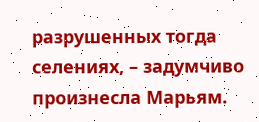разрушенных тогда селениях, – задумчиво произнесла Марьям.